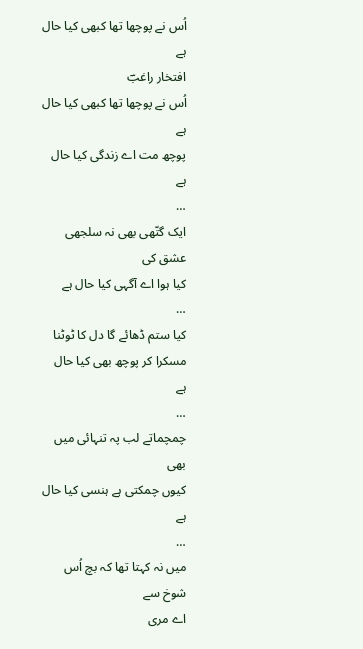اُس نے پوچھا تھا کبھی کیا حال ہے
افتخار راغبؔ
اُس نے پوچھا تھا کبھی کیا حال ہے
پوچھ مت اے زندگی کیا حال ہے
…
ایک گتّھی بھی نہ سلجھی عشق کی
کیا ہوا اے آگہی کیا حال ہے
…
کیا ستم ڈھائے گا دل کا ٹوٹنا
مسکرا کر پوچھ بھی کیا حال ہے
…
چمچماتے لب پہ تنہائی میں بھی
کیوں چمکتی ہے ہنسی کیا حال ہے
…
میں نہ کہتا تھا کہ بچ اُس شوخ سے
اے مری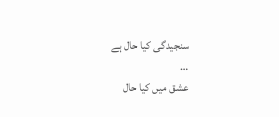سنجیدگی کیا حال ہے
…
عشق میں کیا حال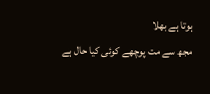ہوتا ہے بھلا
مجھ سے مت پوچھے کوئی کیا حال ہے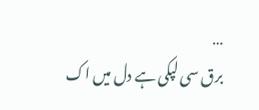…
برق سی لپکی ہے دل میں اک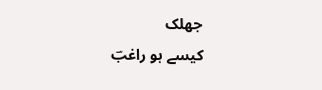جھلک
کیسے ہو راغبؔ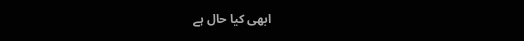ابھی کیا حال ہے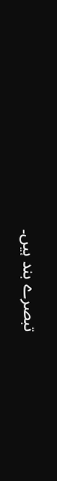تبصرے بند ہیں۔